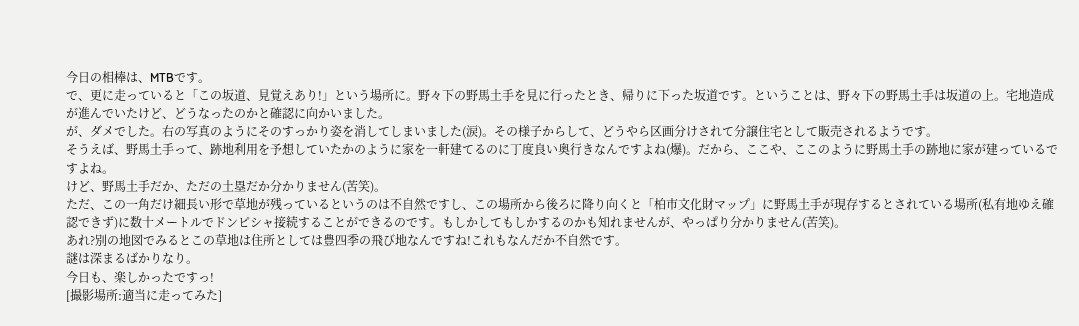今日の相棒は、MTBです。
で、更に走っていると「この坂道、見覚えあり!」という場所に。野々下の野馬土手を見に行ったとき、帰りに下った坂道です。ということは、野々下の野馬土手は坂道の上。宅地造成が進んでいたけど、どうなったのかと確認に向かいました。
が、ダメでした。右の写真のようにそのすっかり姿を消してしまいました(涙)。その様子からして、どうやら区画分けされて分譲住宅として販売されるようです。
そうえば、野馬土手って、跡地利用を予想していたかのように家を一軒建てるのに丁度良い奥行きなんですよね(爆)。だから、ここや、ここのように野馬土手の跡地に家が建っているですよね。
けど、野馬土手だか、ただの土塁だか分かりません(苦笑)。
ただ、この一角だけ細長い形で草地が残っているというのは不自然ですし、この場所から後ろに降り向くと「柏市文化財マップ」に野馬土手が現存するとされている場所(私有地ゆえ確認できず)に数十メートルでドンピシャ接続することができるのです。もしかしてもしかするのかも知れませんが、やっぱり分かりません(苦笑)。
あれ?別の地図でみるとこの草地は住所としては豊四季の飛び地なんですね!これもなんだか不自然です。
謎は深まるばかりなり。
今日も、楽しかったですっ!
[撮影場所:適当に走ってみた]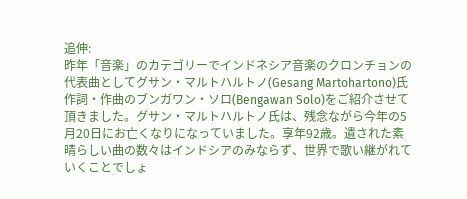追伸:
昨年「音楽」のカテゴリーでインドネシア音楽のクロンチョンの代表曲としてグサン・マルトハルトノ(Gesang Martohartono)氏作詞・作曲のブンガワン・ソロ(Bengawan Solo)をご紹介させて頂きました。グサン・マルトハルトノ氏は、残念ながら今年の5月20日にお亡くなりになっていました。享年92歳。遺された素晴らしい曲の数々はインドシアのみならず、世界で歌い継がれていくことでしょ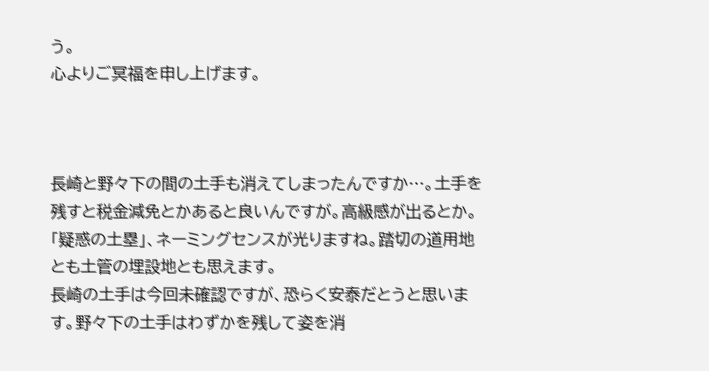う。
心よりご冥福を申し上げます。



長崎と野々下の間の土手も消えてしまったんですか…。土手を残すと税金減免とかあると良いんですが。高級感が出るとか。
「疑惑の土塁」、ネーミングセンスが光りますね。踏切の道用地とも土管の埋設地とも思えます。
長崎の土手は今回未確認ですが、恐らく安泰だとうと思います。野々下の土手はわずかを残して姿を消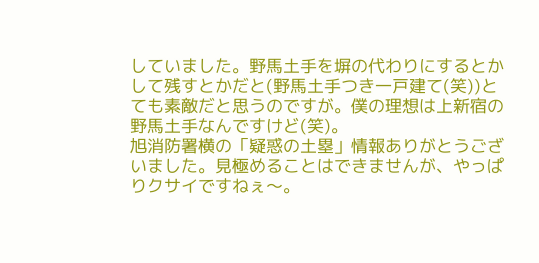していました。野馬土手を塀の代わりにするとかして残すとかだと(野馬土手つき一戸建て(笑))とても素敵だと思うのですが。僕の理想は上新宿の野馬土手なんですけど(笑)。
旭消防署横の「疑惑の土塁」情報ありがとうございました。見極めることはできませんが、やっぱりクサイですねぇ〜。